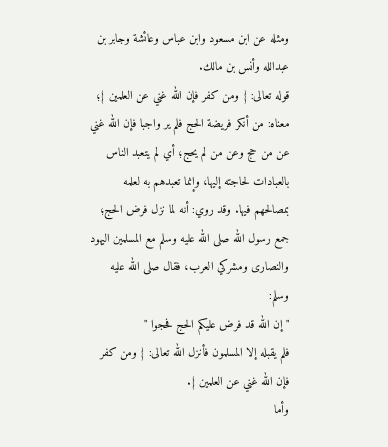ومثله عن ابن مسعود وابن عباس وعائشة وجابر بن عبدالله وأنس بن مالك.
قوله تعالى: { ومن كفر فإن الله غني عن العلمين }؛ معناه: من أنكر فريضة الحج فلم ير واجبا فإن الله غني عن من حج وعن من لم يحج؛ أي لم يتعبد الناس بالعبادات لحاجته إليها، وإنما تعبدهم به لعلمه بمصالحهم فيها. وقد روي: أنه لما نزل فرض الحج؛ جمع رسول الله صلى الله عليه وسلم مع المسلمين اليهود والنصارى ومشركي العرب، فقال صلى الله عليه وسلم:
" إن الله قد فرض عليكم الحج فحجوا "
فلم يقبله إلا المسلمون فأنزل الله تعالى: { ومن كفر فإن الله غني عن العلمين }.
وأما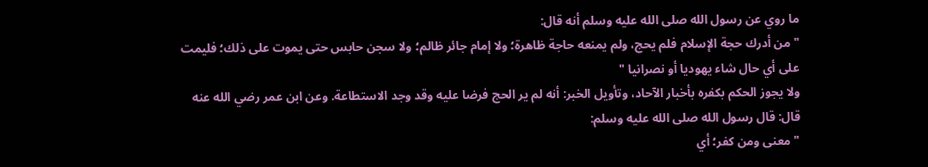ما روي عن رسول الله صلى الله عليه وسلم أنه قال:
" من أدرك حجة الإسلام فلم يحج، ولم يمنعه حاجة ظاهرة؛ ولا إمام جائر ظالم؛ ولا سجن حابس حتى يموت على ذلك؛ فليمت على أي حال شاء يهوديا أو نصرانيا "
ولا يجوز الحكم بكفره بأخبار الآحاد، وتأويل الخبر: أنه لم ير الحج فرضا عليه وقد وجد الاستطاعة. وعن ابن عمر رضي الله عنه قال: قال رسول الله صلى الله عليه وسلم:
" معنى ومن كفر؛ أي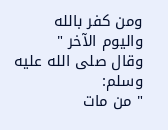ومن كفر بالله واليوم الآخر "
وقال صلى الله عليه وسلم:
" من مات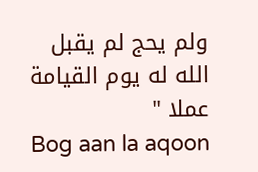ولم يحج لم يقبل الله له يوم القيامة عملا "
Bog aan la aqoon